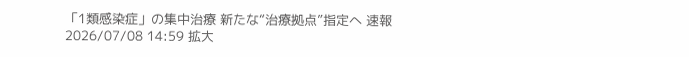「1類感染症」の集中治療 新たな“治療拠点”指定へ 速報 2026/07/08 14:59 拡大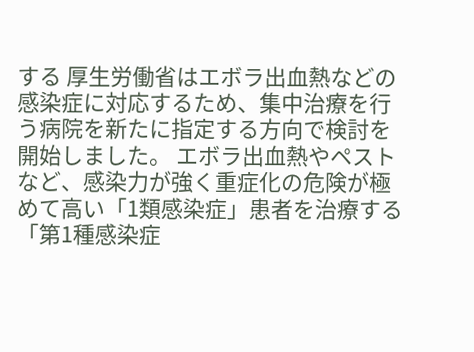する 厚生労働省はエボラ出血熱などの感染症に対応するため、集中治療を行う病院を新たに指定する方向で検討を開始しました。 エボラ出血熱やペストなど、感染力が強く重症化の危険が極めて高い「1類感染症」患者を治療する「第1種感染症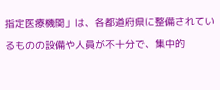指定医療機関」は、各都道府県に整備されているものの設備や人員が不十分で、集中的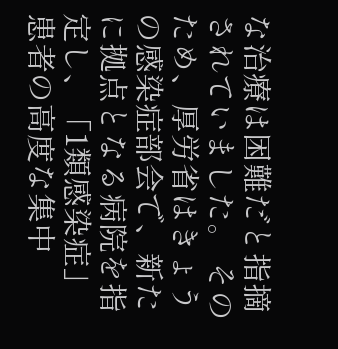な治療は困難だと指摘されていました。 そのため、厚労省はきょうの感染症部会で、新たに拠点となる病院を指定し、「1類感染症」患者の高度な集中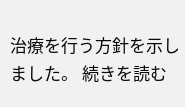治療を行う方針を示しました。 続きを読む